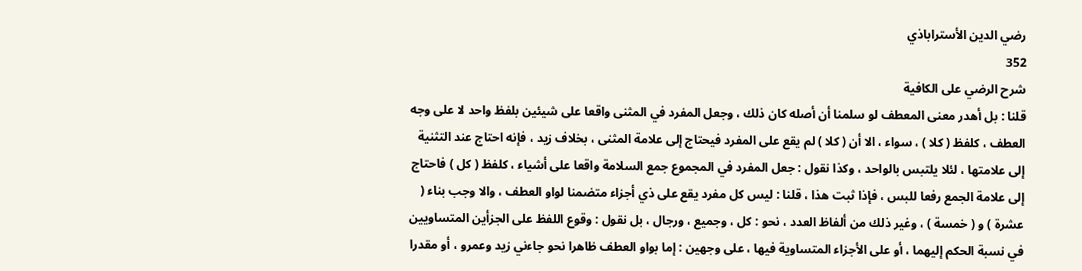رضي الدين الأستراباذي
352
شرح الرضي على الكافية
قلنا : بل أهدر معنى المعطف لو سلمنا أن أصله كان ذلك ، وجعل المفرد في المثنى واقعا على شيئين بلفظ واحد لا على وجه العطف ، كلفظ ( كلا ) ، سواء ، الا أن ( كلا ) لم يقع على المفرد فيحتاج إلى علامة المثنى ، بخلاف زيد ، فإنه احتاج عند التثنية إلى علامتها ، لئلا يلتبس بالواحد ، وكذا نقول : جعل المفرد في المجموع جمع السلامة واقعا على أشياء ، كلفظ ( كل ) فاحتاج إلى علامة الجمع رفعا للبس ، فإذا ثبت هذا ، قلنا : ليس كل مفرد يقع على ذي أجزاء متضمنا لواو العطف ، والا وجب بناء ( عشرة ) و ( خمسة ) ، وغير ذلك من ألفاظ العدد ، نحو : كل ، وجميع ، ورجال ، بل نقول : وقوع اللفظ على الجزأين المتساويين في نسبة الحكم إليهما ، أو على الأجزاء المتساوية فيها ، على وجهين : إما بواو العطف ظاهرا نحو جاءني زيد وعمرو ، أو مقدرا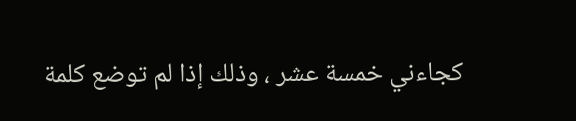كجاءني خمسة عشر ، وذلك إذا لم توضع كلمة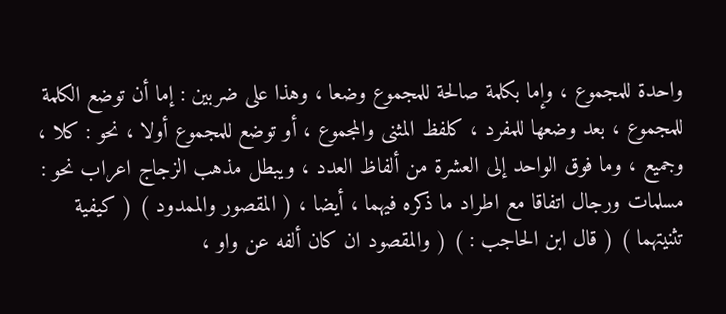واحدة للمجموع ، وإما بكلمة صالحة للمجموع وضعا ، وهذا على ضربين : إما أن توضع الكلمة للمجموع ، بعد وضعها للمفرد ، كلفظ المثنى والمجموع ، أو توضع للمجموع أولا ، نحو : كلا ، وجميع ، وما فوق الواحد إلى العشرة من ألفاظ العدد ، ويبطل مذهب الزجاج اعراب نحو : مسلمات ورجال اتفاقا مع اطراد ما ذكره فيهما ، أيضا ، ( المقصور والممدود ) ( كيفية تثنيتهما ) ( قال ابن الحاجب : ) ( والمقصود ان كان ألفه عن واو ،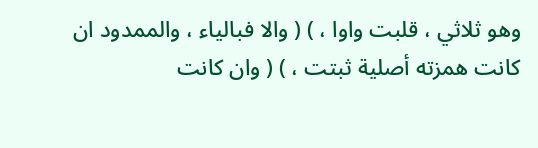وهو ثلاثي ، قلبت واوا ، ) ( والا فبالياء ، والممدود ان كانت همزته أصلية ثبتت ، ) ( وان كانت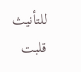للتأنيث قلبت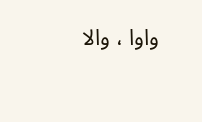واوا ، والا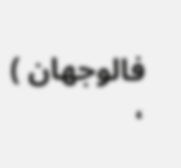فالوجهان ) ،